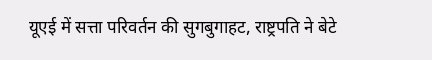यूएई में सत्ता परिवर्तन की सुगबुगाहट, राष्ट्रपति ने बेटे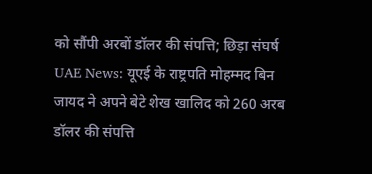को सौंपी अरबों डॉलर की संपत्ति; छिड़ा संघर्ष
UAE News: यूएई के राष्ट्रपति मोहम्मद बिन जायद ने अपने बेटे शेख खालिद को 260 अरब डॉलर की संपत्ति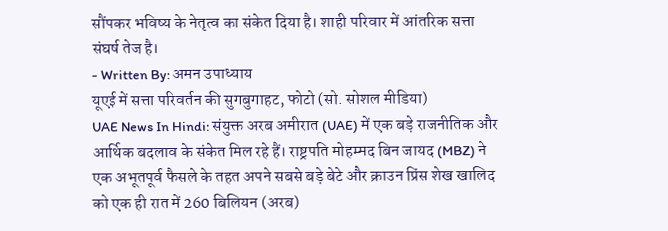सौंपकर भविष्य के नेतृत्व का संकेत दिया है। शाही परिवार में आंतरिक सत्ता संघर्ष तेज है।
- Written By: अमन उपाध्याय
यूएई में सत्ता परिवर्तन की सुगबुगाहट, फोटो (सो. सोशल मीडिया)
UAE News In Hindi: संयुक्त अरब अमीरात (UAE) में एक बड़े राजनीतिक और आर्थिक बदलाव के संकेत मिल रहे हैं। राष्ट्रपति मोहम्मद बिन जायद (MBZ) ने एक अभूतपूर्व फैसले के तहत अपने सबसे बड़े बेटे और क्राउन प्रिंस शेख खालिद को एक ही रात में 260 बिलियन (अरब)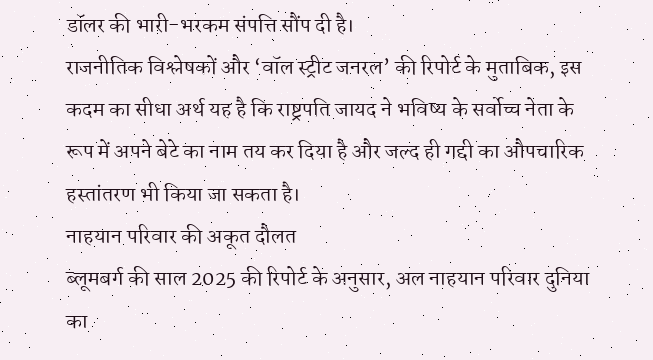डॉलर की भारी-भरकम संपत्ति सौंप दी है।
राजनीतिक विश्लेषकों और ‘वॉल स्ट्रीट जनरल’ की रिपोर्ट के मुताबिक, इस कदम का सीधा अर्थ यह है कि राष्ट्रपति जायद ने भविष्य के सर्वोच्च नेता के रूप में अपने बेटे का नाम तय कर दिया है और जल्द ही गद्दी का औपचारिक हस्तांतरण भी किया जा सकता है।
नाहयान परिवार की अकूत दौलत
ब्लूमबर्ग की साल 2025 की रिपोर्ट के अनुसार, अल नाहयान परिवार दुनिया का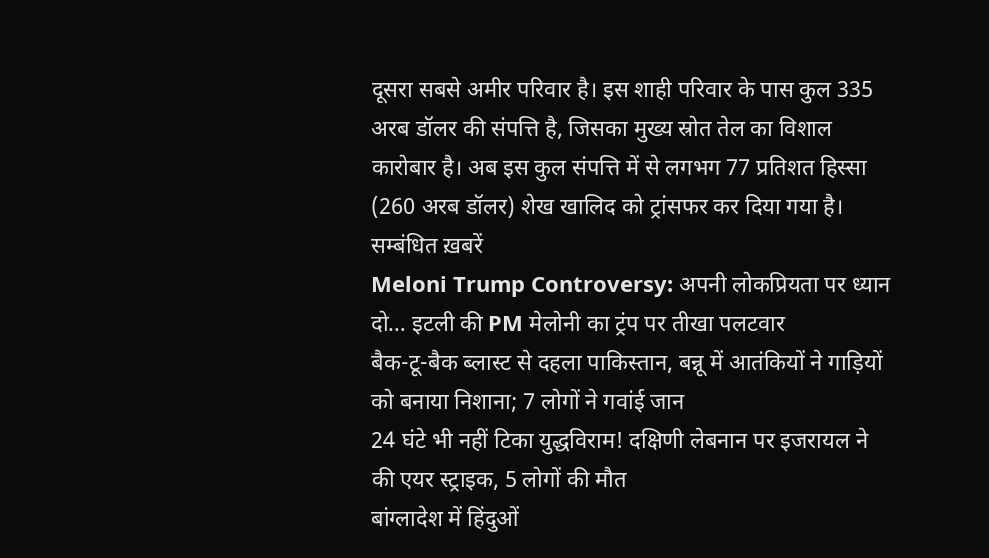दूसरा सबसे अमीर परिवार है। इस शाही परिवार के पास कुल 335 अरब डॉलर की संपत्ति है, जिसका मुख्य स्रोत तेल का विशाल कारोबार है। अब इस कुल संपत्ति में से लगभग 77 प्रतिशत हिस्सा (260 अरब डॉलर) शेख खालिद को ट्रांसफर कर दिया गया है।
सम्बंधित ख़बरें
Meloni Trump Controversy: अपनी लोकप्रियता पर ध्यान दो… इटली की PM मेलोनी का ट्रंप पर तीखा पलटवार
बैक-टू-बैक ब्लास्ट से दहला पाकिस्तान, बन्नू में आतंकियों ने गाड़ियों को बनाया निशाना; 7 लोगों ने गवांई जान
24 घंटे भी नहीं टिका युद्धविराम! दक्षिणी लेबनान पर इजरायल ने की एयर स्ट्राइक, 5 लोगों की मौत
बांग्लादेश में हिंदुओं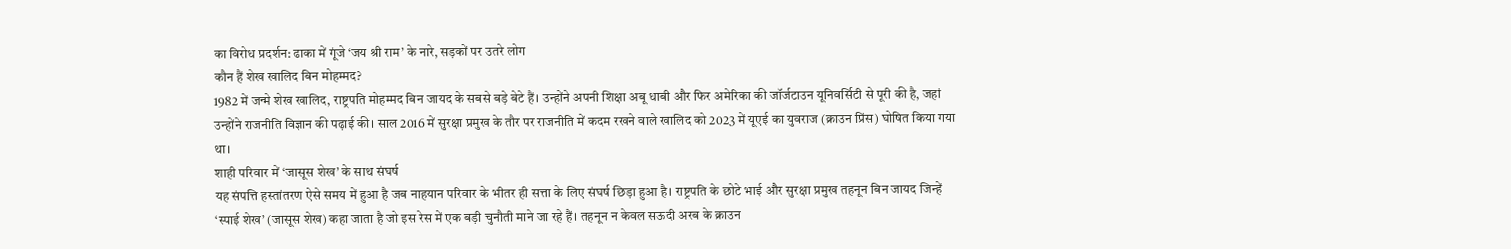का विरोध प्रदर्शन: ढाका में गूंजे ‘जय श्री राम’ के नारे, सड़कों पर उतरे लोग
कौन हैं शेख खालिद बिन मोहम्मद?
1982 में जन्मे शेख खालिद, राष्ट्रपति मोहम्मद बिन जायद के सबसे बड़े बेटे हैं। उन्होंने अपनी शिक्षा अबू धाबी और फिर अमेरिका की जॉर्जटाउन यूनिवर्सिटी से पूरी की है, जहां उन्होंने राजनीति विज्ञान की पढ़ाई की। साल 2016 में सुरक्षा प्रमुख के तौर पर राजनीति में कदम रखने वाले खालिद को 2023 में यूएई का युवराज (क्राउन प्रिंस) घोषित किया गया था।
शाही परिवार में ‘जासूस शेख’ के साथ संघर्ष
यह संपत्ति हस्तांतरण ऐसे समय में हुआ है जब नाहयान परिवार के भीतर ही सत्ता के लिए संघर्ष छिड़ा हुआ है। राष्ट्रपति के छोटे भाई और सुरक्षा प्रमुख तहनून बिन जायद जिन्हें ‘स्पाई शेख’ (जासूस शेख) कहा जाता है जो इस रेस में एक बड़ी चुनौती माने जा रहे हैं। तहनून न केवल सऊदी अरब के क्राउन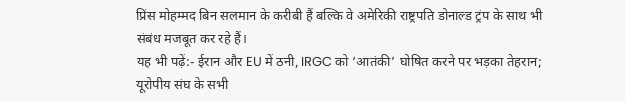प्रिंस मोहम्मद बिन सलमान के करीबी हैं बल्कि वे अमेरिकी राष्ट्रपति डोनाल्ड ट्रंप के साथ भी संबंध मजबूत कर रहे हैं।
यह भी पढ़ें:- ईरान और EU में ठनी, IRGC को ‘आतंकी’ घोषित करने पर भड़का तेहरान; यूरोपीय संघ के सभी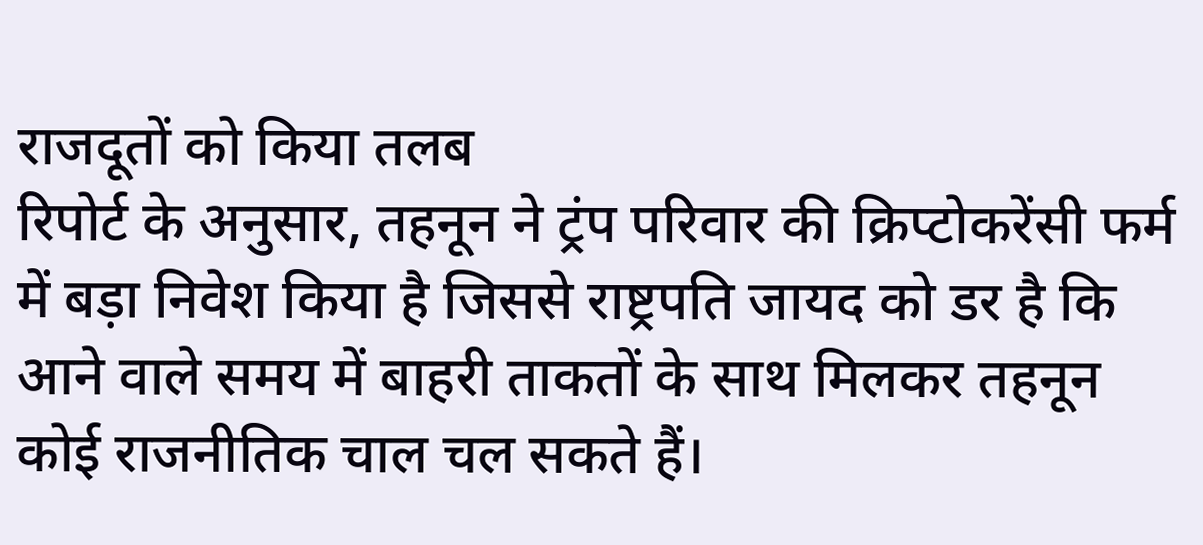राजदूतों को किया तलब
रिपोर्ट के अनुसार, तहनून ने ट्रंप परिवार की क्रिप्टोकरेंसी फर्म में बड़ा निवेश किया है जिससे राष्ट्रपति जायद को डर है कि आने वाले समय में बाहरी ताकतों के साथ मिलकर तहनून कोई राजनीतिक चाल चल सकते हैं।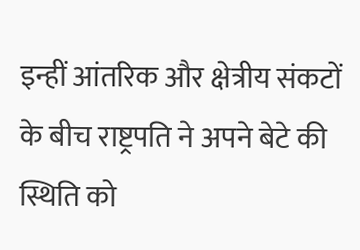इन्हीं आंतरिक और क्षेत्रीय संकटों के बीच राष्ट्रपति ने अपने बेटे की स्थिति को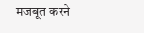मजबूत करने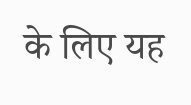के लिए यह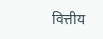वित्तीय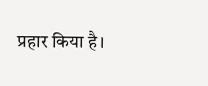प्रहार किया है।